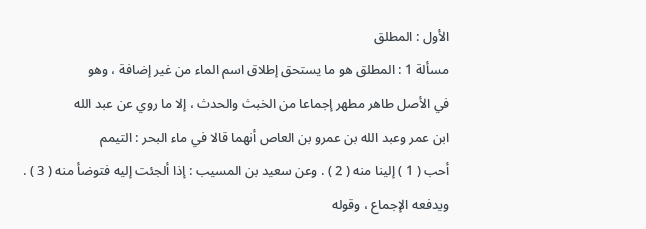الأول : المطلق
مسألة 1 : المطلق هو ما يستحق إطلاق اسم الماء من غير إضافة ، وهو
في الأصل طاهر مطهر إجماعا من الخبث والحدث ، إلا ما روي عن عبد الله
ابن عمر وعبد الله بن عمرو بن العاص أنهما قالا في ماء البحر : التيمم
أحب ( 1 ) إلينا منه ( 2 ) . وعن سعيد بن المسيب : إذا ألجئت إليه فتوضأ منه ( 3 ) .
ويدفعه الإجماع ، وقوله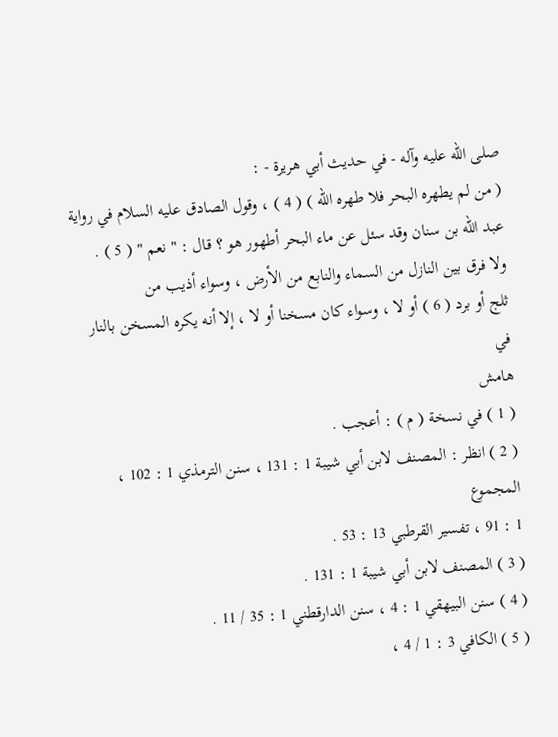صلى الله عليه وآله - في حديث أبي هريرة - :
( من لم يطهره البحر فلا طهره الله ) ( 4 ) ، وقول الصادق عليه السلام في رواية
عبد الله بن سنان وقد سئل عن ماء البحر أطهور هو ؟ قال : " نعم " ( 5 ) .
ولا فرق بين النازل من السماء والنابع من الأرض ، وسواء أذيب من
ثلج أو برد ( 6 ) أو لا ، وسواء كان مسخنا أو لا ، إلا أنه يكره المسخن بالنار في
هامش
( 1 ) في نسخة ( م ) : أعجب .
( 2 ) انظر : المصنف لابن أبي شيبة 1 : 131 ، سنن الترمذي 1 : 102 ، المجموع
1 : 91 ، تفسير القرطبي 13 : 53 .
( 3 ) المصنف لابن أبي شيبة 1 : 131 .
( 4 ) سنن البيهقي 1 : 4 ، سنن الدارقطني 1 : 35 / 11 .
( 5 ) الكافي 3 : 1 / 4 ،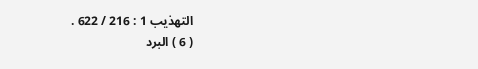التهذيب 1 : 216 / 622 .
( 6 ) البرد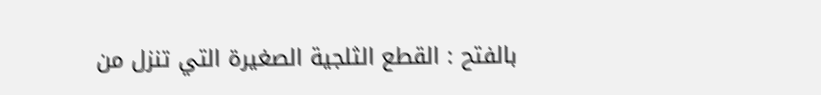بالفتح : القطع الثلجية الصغيرة التي تنزل من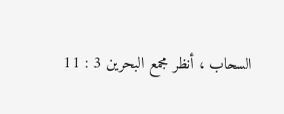السحاب ، أنظر مجمع البحرين 3 : 11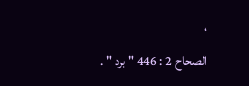،
الصحاح 2 : 446 " برد " .